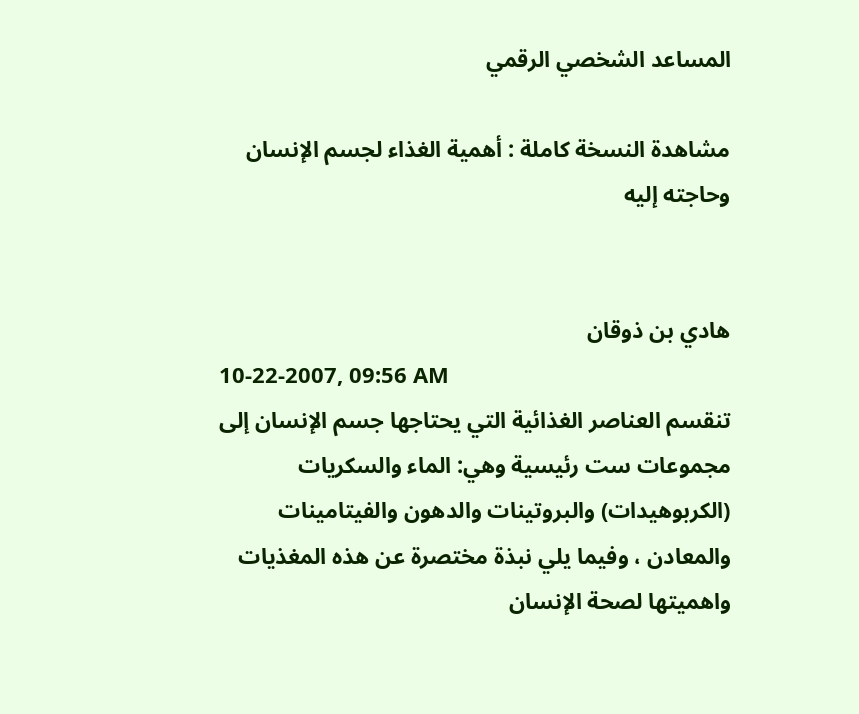المساعد الشخصي الرقمي

مشاهدة النسخة كاملة : أهمية الغذاء لجسم الإنسان وحاجته إليه


هادي بن ذوقان
10-22-2007, 09:56 AM
تنقسم العناصر الغذائية التي يحتاجها جسم الإنسان إلى مجموعات ست رئيسية وهي: الماء والسكريات (الكربوهيدات) والبروتينات والدهون والفيتامينات والمعادن ، وفيما يلي نبذة مختصرة عن هذه المغذيات واهميتها لصحة الإنسان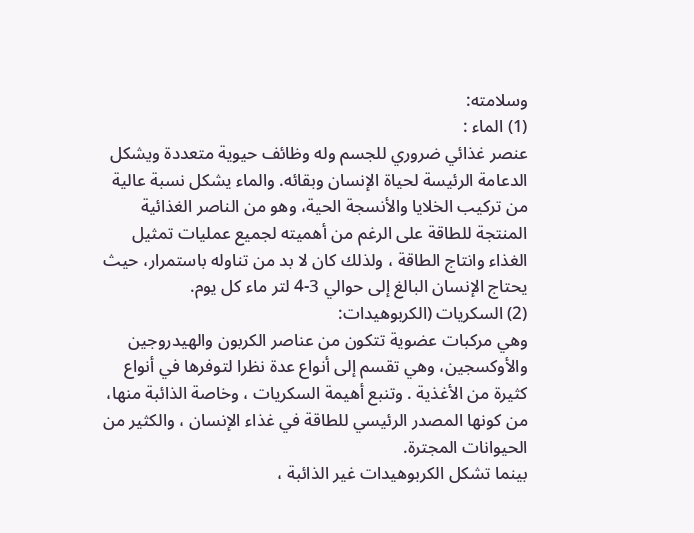وسلامته:
(1) الماء :
عنصر غذائي ضروري للجسم وله وظائف حيوية متعددة ويشكل الدعامة الرئيسة لحياة الإنسان وبقائه. والماء يشكل نسبة عالية من تركيب الخلايا والأنسجة الحية، وهو من الناصر الغذائية المنتجة للطاقة على الرغم من أهميته لجميع عمليات تمثيل الغذاء وانتاج الطاقة ، ولذلك كان لا بد من تناوله باستمرار، حيث يحتاج الإنسان البالغ إلى حوالي 3-4 لتر ماء كل يوم.
(2) السكريات (الكربوهيدات:
وهي مركبات عضوية تتكون من عناصر الكربون والهيدروجين والأوكسجين، وهي تقسم إلى أنواع عدة نظرا لتوفرها في أنواع كثيرة من الأغذية . وتنبع أهيمة السكريات ، وخاصة الذائبة منها، من كونها المصدر الرئيسي للطاقة في غذاء الإنسان ، والكثير من الحيوانات المجترة.
بينما تشكل الكربوهيدات غير الذائبة ،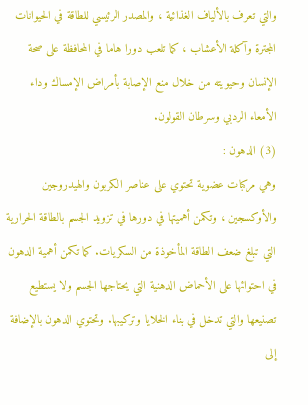والتي تعرف بالألياف الغذائية ، والمصدر الرئيسي للطاقة في الحيوانات المجترة وآكلة الأعشاب ، كما تلعب دورا هاما في المحافظة على صحة الإنسان وحيويته من خلال منع الإصابة بأمراض الإمساك وداء الأمعاء الردبي وسرطان القولون.
(3) الدهون :
وهي مركبات عضوية تحتوي على عناصر الكربون والهيدروجين والأوكسجين ، وتكمن أهميتها في دورها في تزويد الجسم بالطاقة الحرارية التي تبلغ ضعف الطاقة المأخوذة من السكريات. كما تكمن أهمية الدهون في احتوائها على الأحماض الدهنية التي يحتاجها الجسم ولا يستطيع تصنيعها والتي تدخل في بناء الخلايا وتركيبها. وتحتوي الدهون بالإضافة إلى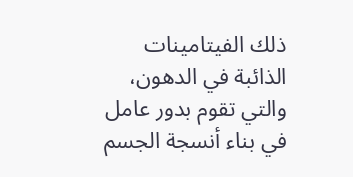ذلك الفيتامينات الذائبة في الدهون، والتي تقوم بدور عامل في بناء أنسجة الجسم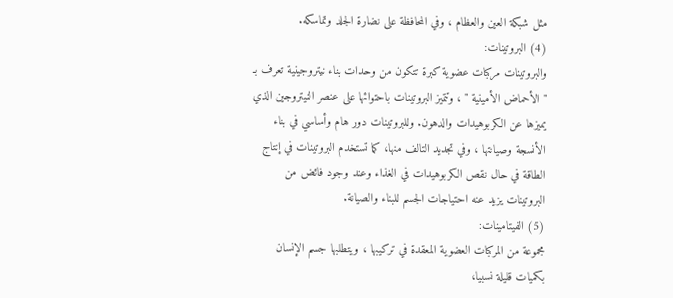مثل شبكة العين والعظام ، وفي المحافظة على نضارة الجلد وتماسكه.
(4) البروتينات:
والبروتينات مركبات عضوية كبرة تتكون من وحدات بناء نيتروجينية تعرف بـ " الأحماض الأمينية " ، وتتميز البروتينات باحتوائها على عنصر النيتروجين الذي يميزها عن الكربوهيدات والدهون. وللبروتينات دور هام وأساسي في بناء الأنسجة وصيانتها ، وفي تجديد التالف منها، كما تستخدم البروتينات في إنتاج الطاقة في حال نقص الكربوهيدات في الغذاء وعند وجود فائض من البروتينات يزيد عنه احتياجات الجسم للبناء والصيانة.
(5) الفيتامينات:
مجموعة من المركبات العضوية المعقدة في تركيبها ، ويتطلبها جسم الإنسان بكميات قليلة نسبيا،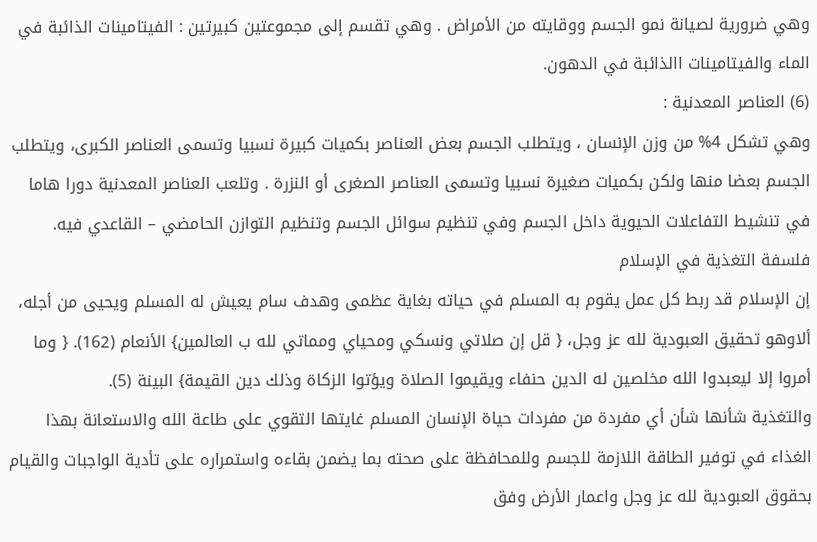وهي ضرورية لصيانة نمو الجسم ووقايته من الأمراض . وهي تقسم إلى مجموعتين كبيرتين : الفيتامينات الذائبة في الماء والفيتامينات االذائبة في الدهون.
(6) العناصر المعدنية :
وهي تشكل 4% من وزن الإنسان ، ويتطلب الجسم بعض العناصر بكميات كبيرة نسبيا وتسمى العناصر الكبرى، ويتطلب الجسم بعضا منها ولكن بكميات صغيرة نسبيا وتسمى العناصر الصغرى أو النزرة . وتلعب العناصر المعدنية دورا هاما في تنشيط التفاعلات الحيوية داخل الجسم وفي تنظيم سوائل الجسم وتنظيم التوازن الحامضي – القاعدي فيه.
فلسفة التغذية في الإسلام
إن الإسلام قد ربط كل عمل يقوم به المسلم في حياته بغاية عظمى وهدف سام يعيش له المسلم ويحيى من أجله، ألاوهو تحقيق العبودية لله عز وجل، { قل إن صلاتي ونسكي ومحياي ومماتي لله ب العالمين} الأنعام (162). { وما أمروا إلا ليعبدوا الله مخلصين له الدين حنفاء ويقيموا الصلاة ويؤتوا الزكاة وذلك دين القيمة} البينة (5).
والتغذية شأنها شأن أي مفردة من مفردات حياة الإنسان المسلم غايتها التقوي على طاعة الله والاستعانة بهذا الغذاء في توفير الطاقة اللازمة للجسم وللمحافظة على صحته بما يضمن بقاءه واستمراره على تأدية الواجبات والقيام بحقوق العبودية لله عز وجل واعمار الأرض وفق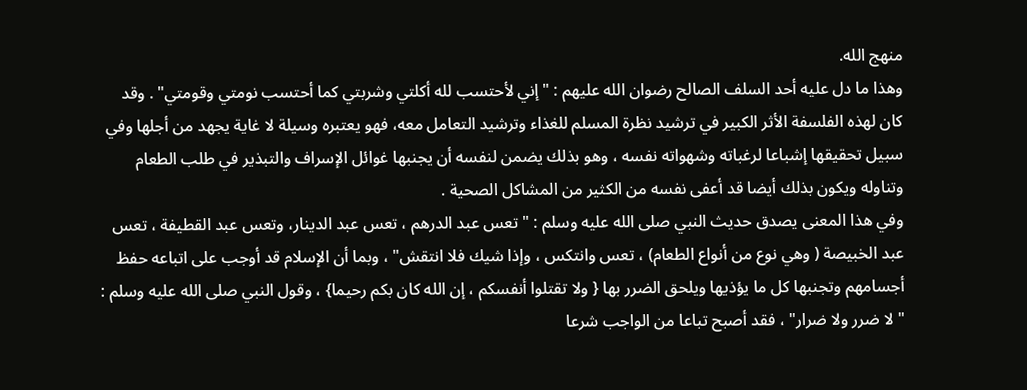منهج الله.
وهذا ما دل عليه أحد السلف الصالح رضوان الله عليهم : " إني لأحتسب لله أكلتي وشربتي كما أحتسب نومتي وقومتي" . وقد كان لهذه الفلسفة الأثر الكبير في ترشيد نظرة المسلم للغذاء وترشيد التعامل معه، فهو يعتبره وسيلة لا غاية يجهد من أجلها وفي سبيل تحقيقها إشباعا لرغباته وشهواته نفسه ، وهو بذلك يضمن لنفسه أن يجنبها غوائل الإسراف والتبذير في طلب الطعام وتناوله ويكون بذلك أيضا قد أعفى نفسه من الكثير من المشاكل الصحية .
وفي هذا المعنى يصدق حديث النبي صلى الله عليه وسلم : " تعس عبد الدرهم ، تعس عبد الدينار، وتعس عبد القطيفة ، تعس عبد الخبيصة ( وهي نوع من أنواع الطعام) ، تعس وانتكس ، وإذا شيك فلا انتقش" ، وبما أن الإسلام قد أوجب على اتباعه حفظ أجسامهم وتجنبها كل ما يؤذيها ويلحق الضرر بها { ولا تقتلوا أنفسكم ، إن الله كان بكم رحيما} ، وقول النبي صلى الله عليه وسلم : " لا ضرر ولا ضرار" ، فقد أصبح تباعا من الواجب شرعا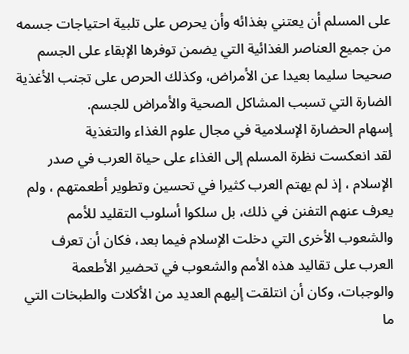على المسلم أن يعتني بغذائه وأن يحرص على تلبية احتياجات جسمه من جميع العناصر الغذائية التي يضمن توفرها الإبقاء على الجسم صحيحا سليما بعيدا عن الأمراض، وكذلك الحرص على تجنب الأغذية الضارة التي تسبب المشاكل الصحية والأمراض للجسم.
إسهام الحضارة الإسلامية في مجال علوم الغذاء والتغذية
لقد انعكست نظرة المسلم إلى الغذاء على حياة العرب في صدر الإسلام ، إذ لم يهتم العرب كثيرا في تحسين وتطوير أطعمتهم ، ولم يعرف عنهم التفنن في ذلك، بل سلكوا أسلوب التقليد للأمم والشعوب الأخرى التي دخلت الإسلام فيما بعد، فكان أن تعرف العرب على تقاليد هذه الأمم والشعوب في تحضير الأطعمة والوجبات، وكان أن انتلقت إليهم العديد من الأكلات والطبخات التي ما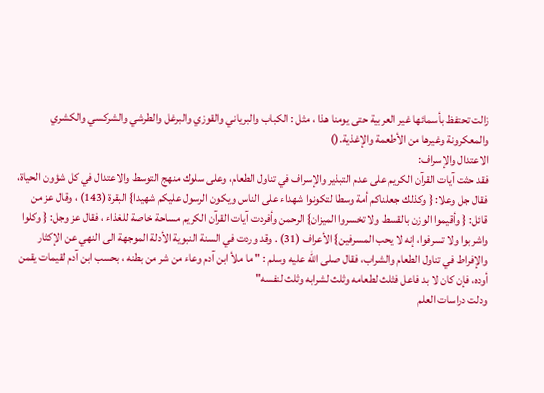زالت تحتفظ بأسمائها غير العربية حتى يومنا هذا ، مثل : الكباب والبرياني والقوزي والبرغل والطرشي والشركسي والكشري والمعكرونة وغيرها من الأطعمة والإغذية.()
الاعتدال والإسراف:
فقد حثت آيات القرآن الكريم على عدم التبذير والإسراف في تناول الطعام، وعلى سلوك منهج التوسط والاعتدال في كل شؤون الحياة، فقال جل وعلا: { وكذلك جعلناكم أمة وسطا لتكونوا شهداء على الناس ويكون الرسول عليكم شهيدا} البقرة (143) ، وقال عز من قائل: { وأقيموا الوزن بالقسط ولا تخسروا الميزان} الرحمن وأفردت آيات القرآن الكريم مساحة خاصة للغذاء ، فقال عز وجل: { وكلوا واشربوا ولا تسرفوا، إنه لا يحب المسرفين} الأعراف (31) . وقد وردت في السنة النبوية الأدلة الموجهة الى النهي عن الإكثار والإفراط في تناول الطعام والشراب، فقال صلى الله عليه وسلم : " ما ملأ ابن آدم وعاء من شر من بطنه ، بحسب ابن آدم لقيمات يقمن أوده، فإن كان لا بد فاعل فثلث لطعامه وثلث لشرابه وثلث لنفسه"
ودلت دراسات العلم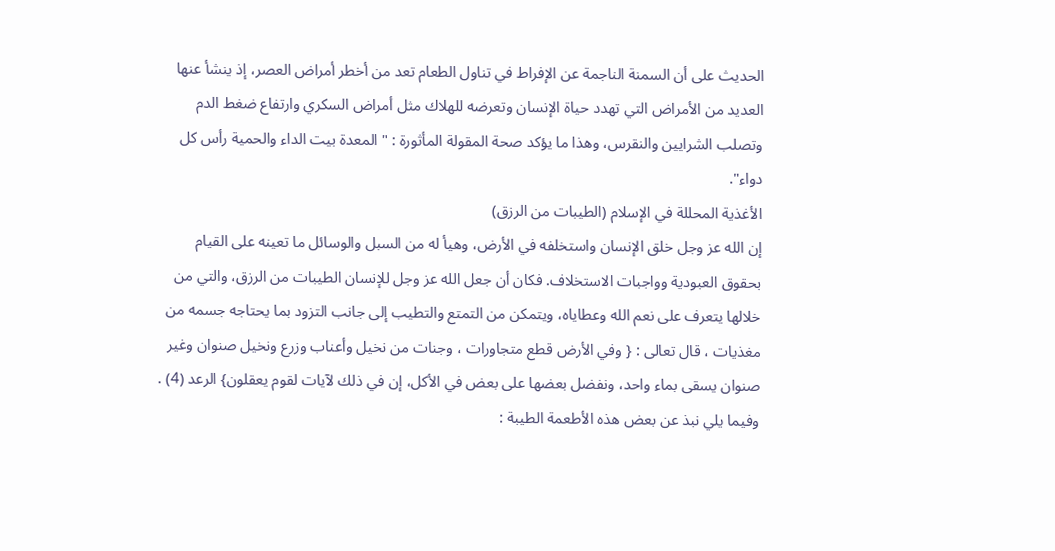الحديث على أن السمنة الناجمة عن الإفراط في تناول الطعام تعد من أخطر أمراض العصر، إذ ينشأ عنها العديد من الأمراض التي تهدد حياة الإنسان وتعرضه للهلاك مثل أمراض السكري وارتفاع ضغط الدم وتصلب الشرايين والنقرس، وهذا ما يؤكد صحة المقولة المأثورة : " المعدة بيت الداء والحمية رأس كل دواء".
الأغذية المحللة في الإسلام (الطيبات من الرزق)
إن الله عز وجل خلق الإنسان واستخلفه في الأرض، وهيأ له من السبل والوسائل ما تعينه على القيام بحقوق العبودية وواجبات الاستخلاف. فكان أن جعل الله عز وجل للإنسان الطيبات من الرزق، والتي من خلالها يتعرف على نعم الله وعطاياه، ويتمكن من التمتع والتطيب إلى جانب التزود بما يحتاجه جسمه من مغذيات ، قال تعالى : { وفي الأرض قطع متجاورات ، وجنات من نخيل وأعناب وزرع ونخيل صنوان وغير صنوان يسقى بماء واحد، ونفضل بعضها على بعض في الأكل، إن في ذلك لآيات لقوم يعقلون} الرعد (4) .
وفيما يلي نبذ عن بعض هذه الأطعمة الطيبة :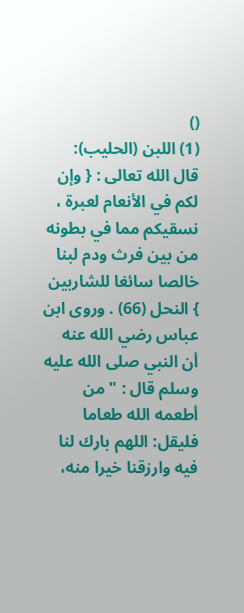()
(1) اللبن (الحليب):
قال الله تعالى : { وإن لكم في الأنعام لعبرة ، نسقيكم مما في بطونه من بين فرث ودم لبنا خالصا سائغا للشاربين } النحل (66) . وروى ابن عباس رضي الله عنه أن النبي صلى الله عليه وسلم قال : " من أطعمه الله طعاما فليقل: اللهم بارك لنا فيه وارزقنا خيرا منه،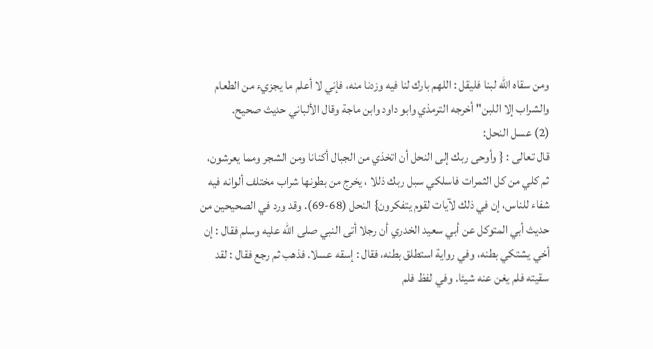ومن سقاه الله لبنا فليقل : اللهم بارك لنا فيه وزدنا منه، فإني لا أعلم ما يجزيء من الطعام والشراب إلا اللبن" أخرجه الترمذي وابو داود وابن ماجة وقال الألباني حديث صحيح.
(2) عسل النحل:
قال تعالى : { وأوحى ربك إلى النحل أن اتخذي من الجبال أكنانا ومن الشجر ومما يعرشون، ثم كلي من كل الثمرات فاسلكي سبل ربك ذللا ، يخرج من بطونها شراب مختلف ألوانه فيه شفاء للناس، إن في ذلك لآيات لقوم يتفكرون} النحل (68-69). وقد ورد في الصحيحين من حديث أبي المتوكل عن أبي سعيد الخدري أن رجلا أتى النبي صلى الله عليه وسلم فقال : إن أخي يشتكي بطنه، وفي رواية استطلق بطنه، فقال : إسقه عسلا. فذهب ثم رجع فقال : لقد سقيته فلم يغن عنه شيئا. وفي لفظ فلم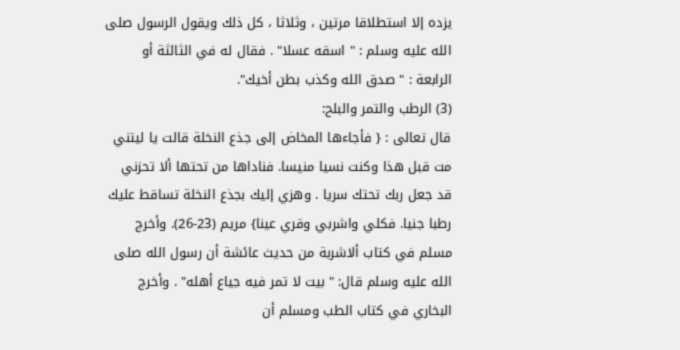يزده إلا استطلاقا مرتين ، وثلاثا ، كل ذلك ويقول الرسول صلى الله عليه وسلم : " اسقه عسلا" . فقال له في الثالثة أو الرابعة : " صدق الله وكذب بطن أخيك".
(3) الرطب والتمر والبلح:
قال تعالى : { فأجاءها المخاض إلى جذع النخلة قالت يا ليتني مت قبل هذا وكنت نسيا منيسا. فناداها من تحتها ألا تحزني قد جعل ربك تحتك سريا . وهزي إليك بجذع النخلة تساقط عليك رطبا جنيا. فكلي واشربي وقري عينا} مريم (23-26). وأخرج مسلم في كتاب ألاشربة من حديث عائشة أن رسول الله صلى الله عليه وسلم قال: " بيت لا تمر فيه جياع أهله" . وأخرج البخاري في كتاب الطب ومسلم أن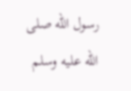رسول الله صلى الله عليه وسلم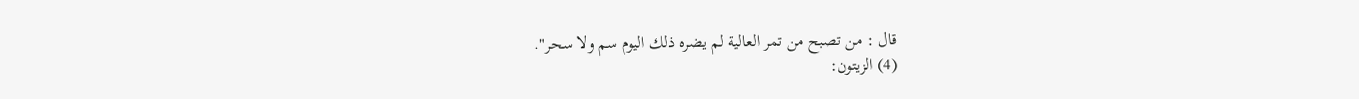قال : من تصبح من تمر العالية لم يضره ذلك اليوم سم ولا سحر".
(4) الزيتون: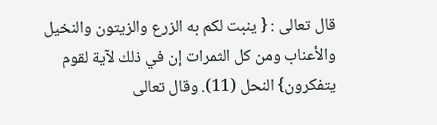قال تعالى : { ينبت لكم به الزرع والزيتون والنخيل والأعناب ومن كل الثمرات إن في ذلك لآية لقوم يتفكرون} النحل (11). وقال تعالى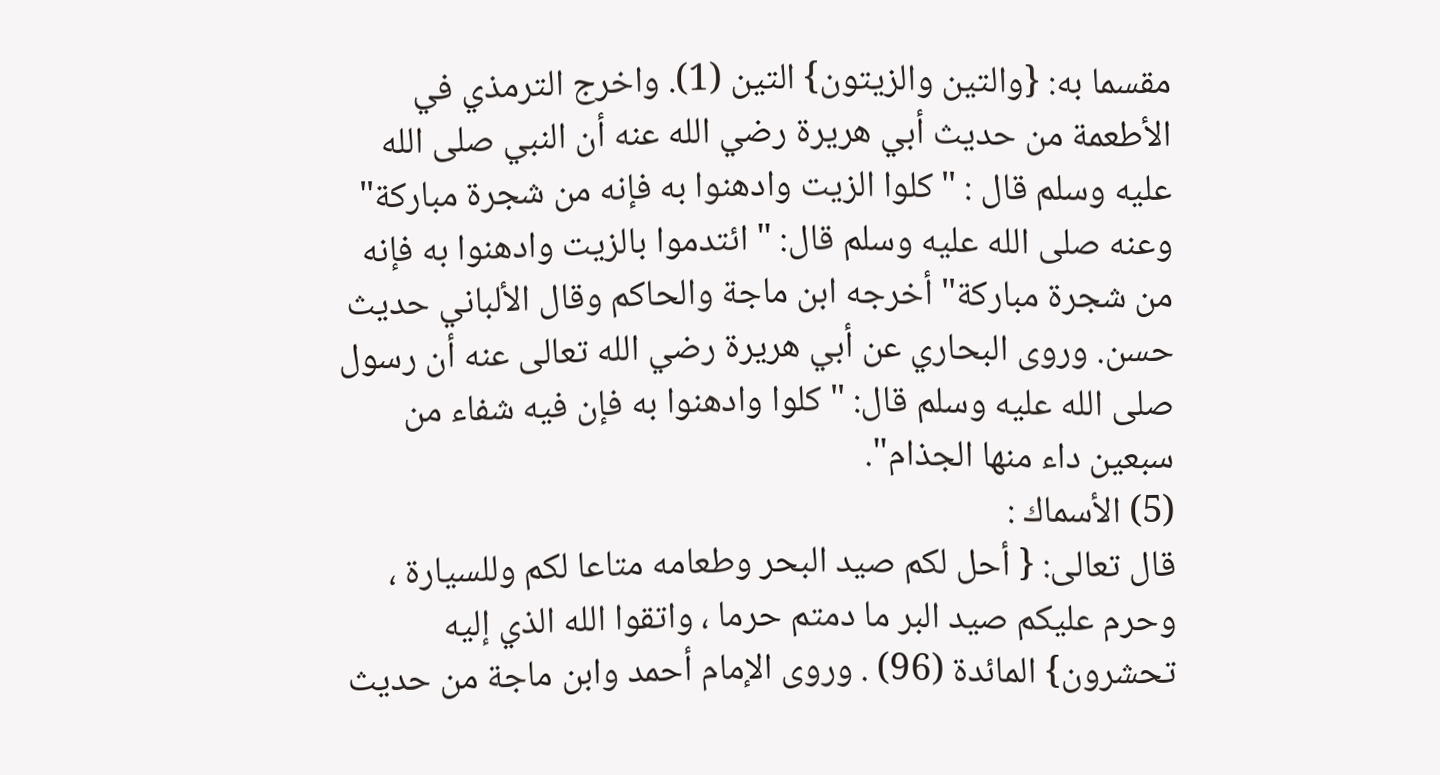مقسما به: {والتين والزيتون} التين (1). واخرج الترمذي في الأطعمة من حديث أبي هريرة رضي الله عنه أن النبي صلى الله عليه وسلم قال : " كلوا الزيت وادهنوا به فإنه من شجرة مباركة" وعنه صلى الله عليه وسلم قال: " ائتدموا بالزيت وادهنوا به فإنه من شجرة مباركة" أخرجه ابن ماجة والحاكم وقال الألباني حديث حسن. وروى البحاري عن أبي هريرة رضي الله تعالى عنه أن رسول صلى الله عليه وسلم قال: " كلوا وادهنوا به فإن فيه شفاء من سبعين داء منها الجذام".
(5) الأسماك :
قال تعالى: { أحل لكم صيد البحر وطعامه متاعا لكم وللسيارة ، وحرم عليكم صيد البر ما دمتم حرما ، واتقوا الله الذي إليه تحشرون} المائدة (96) . وروى الإمام أحمد وابن ماجة من حديث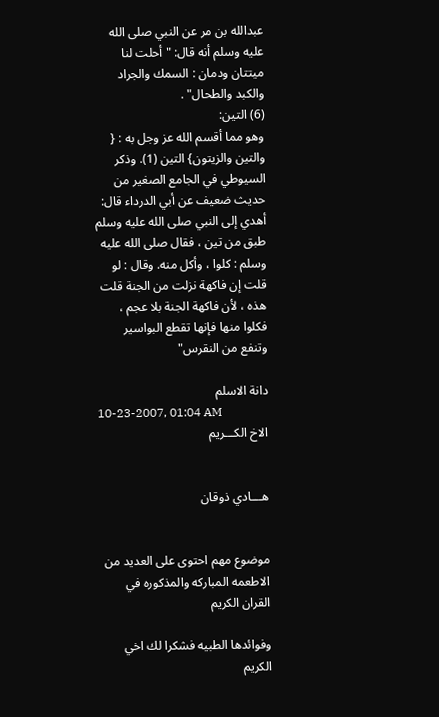عبدالله بن مر عن النبي صلى الله عليه وسلم أنه قال: " أحلت لنا ميتتان ودمان : السمك والجراد والكبد والطحال" .
(6) التين:
وهو مما أقسم الله عز وجل به : { والتين والزيتون} التين (1). وذكر السيوطي في الجامع الصغير من حديث ضعيف عن أبي الدرداء قال: أهدي إلى النبي صلى الله عليه وسلم طبق من تين ، فقال صلى الله عليه وسلم : كلوا ، وأكل منه. وقال : لو قلت إن فاكهة نزلت من الجنة قلت هذه ، لأن فاكهة الجنة بلا عجم ، فكلوا منها فإنها تقطع البواسير وتنفع من النقرس"

دانة الاسلم
10-23-2007, 01:04 AM
الاخ الكـــريم


هـــادي ذوقان


موضوع مهم احتوى على العديد من الاطعمه المباركه والمذكوره في القران الكريم

وفوائدها الطبيه فشكرا لك اخي الكريم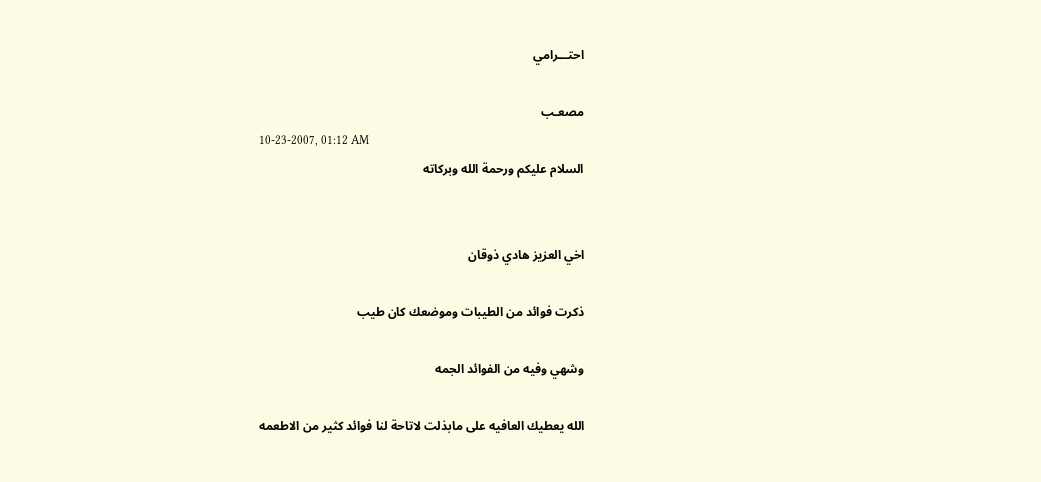احتـــرامي

مصعـب
10-23-2007, 01:12 AM
السلام عليكم ورحمة الله وبركاته


اخي العزيز هادي ذوقان

ذكرت فوائد من الطيبات وموضعك كان طيب

وشهي وفيه من الفوائد الجمه

الله يعطيك العافيه على مابذلت لاتاحة لنا فوائد كثير من الاطعمه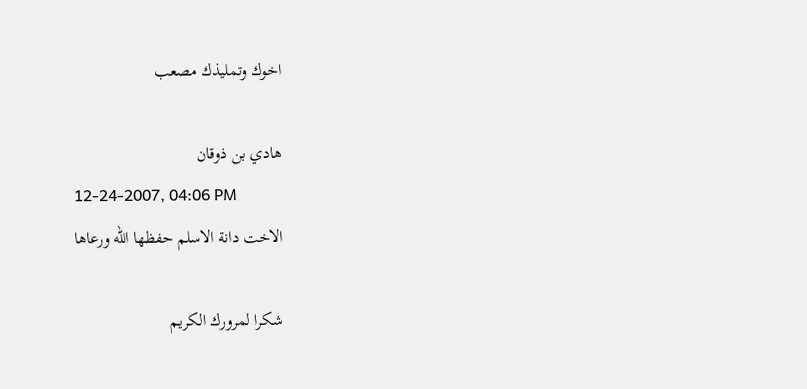اخوك وتمليذك مصعب

هادي بن ذوقان
12-24-2007, 04:06 PM
الاخت دانة الاسلم حفظها الله ورعاها

شكرا لمرورك الكريم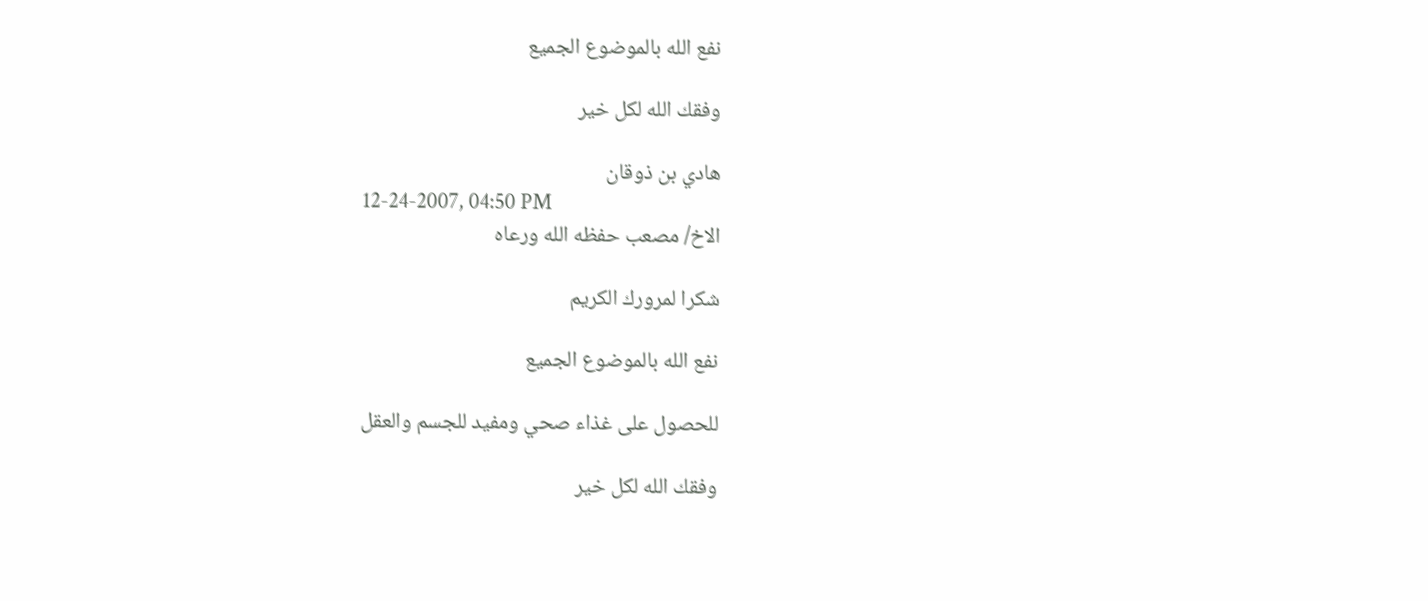نفع الله بالموضوع الجميع

وفقك الله لكل خير

هادي بن ذوقان
12-24-2007, 04:50 PM
الاخ/ مصعب حفظه الله ورعاه

شكرا لمرورك الكريم

نفع الله بالموضوع الجميع

للحصول على غذاء صحي ومفيد للجسم والعقل

وفقك الله لكل خير